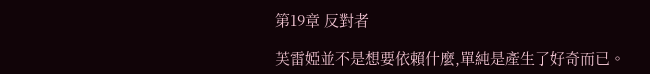第19章 反對者

芙雷婭並不是想要依賴什麼,單純是產生了好奇而已。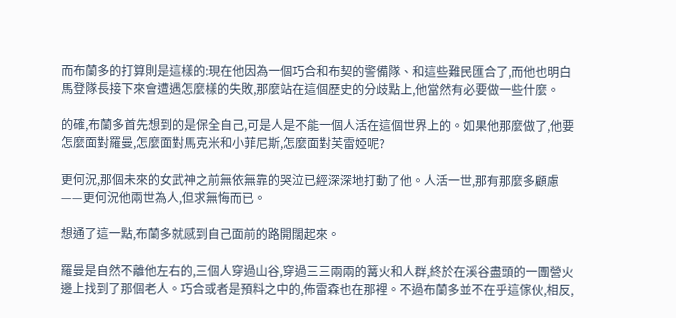而布蘭多的打算則是這樣的:現在他因為一個巧合和布契的警備隊、和這些難民匯合了,而他也明白馬登隊長接下來會遭遇怎麼樣的失敗,那麼站在這個歷史的分歧點上,他當然有必要做一些什麼。

的確,布蘭多首先想到的是保全自己,可是人是不能一個人活在這個世界上的。如果他那麼做了,他要怎麼面對羅曼,怎麼面對馬克米和小菲尼斯,怎麼面對芙雷婭呢?

更何況,那個未來的女武神之前無依無靠的哭泣已經深深地打動了他。人活一世,那有那麼多顧慮——更何況他兩世為人,但求無悔而已。

想通了這一點,布蘭多就感到自己面前的路開闊起來。

羅曼是自然不離他左右的,三個人穿過山谷,穿過三三兩兩的篝火和人群,終於在溪谷盡頭的一團營火邊上找到了那個老人。巧合或者是預料之中的,佈雷森也在那裡。不過布蘭多並不在乎這傢伙,相反,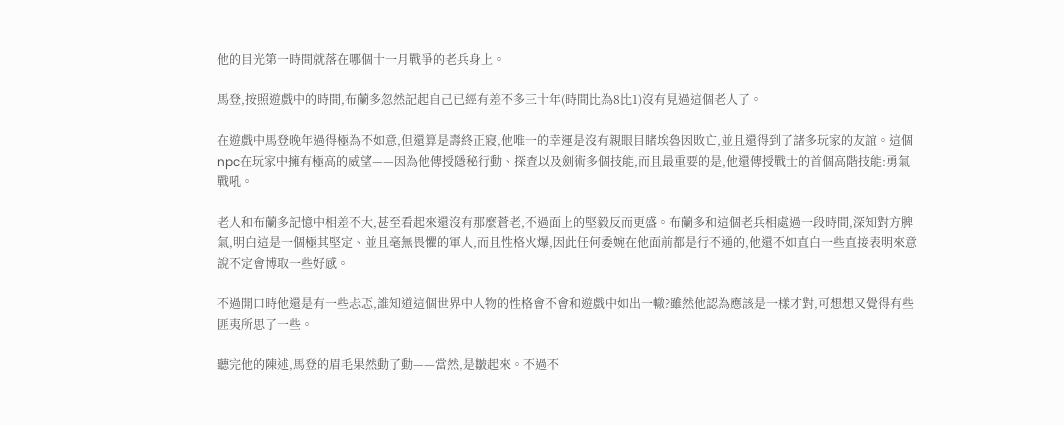他的目光第一時間就落在哪個十一月戰爭的老兵身上。

馬登,按照遊戲中的時間,布蘭多忽然記起自己已經有差不多三十年(時間比為8比1)沒有見過這個老人了。

在遊戲中馬登晚年過得極為不如意,但還算是壽終正寢,他唯一的幸運是沒有親眼目睹埃魯因敗亡,並且還得到了諸多玩家的友誼。這個npc在玩家中擁有極高的威望——因為他傳授隱秘行動、探查以及劍術多個技能,而且最重要的是,他還傳授戰士的首個高階技能:勇氣戰吼。

老人和布蘭多記憶中相差不大,甚至看起來還沒有那麼蒼老,不過面上的堅毅反而更盛。布蘭多和這個老兵相處過一段時間,深知對方脾氣,明白這是一個極其堅定、並且毫無畏懼的軍人,而且性格火爆,因此任何委婉在他面前都是行不通的,他還不如直白一些直接表明來意說不定會博取一些好感。

不過開口時他還是有一些忐忑,誰知道這個世界中人物的性格會不會和遊戲中如出一轍?雖然他認為應該是一樣才對,可想想又覺得有些匪夷所思了一些。

聽完他的陳述,馬登的眉毛果然動了動——當然,是皺起來。不過不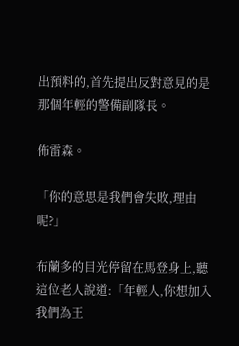出預料的,首先提出反對意見的是那個年輕的警備副隊長。

佈雷森。

「你的意思是我們會失敗,理由呢?」

布蘭多的目光停留在馬登身上,聽這位老人說道:「年輕人,你想加入我們為王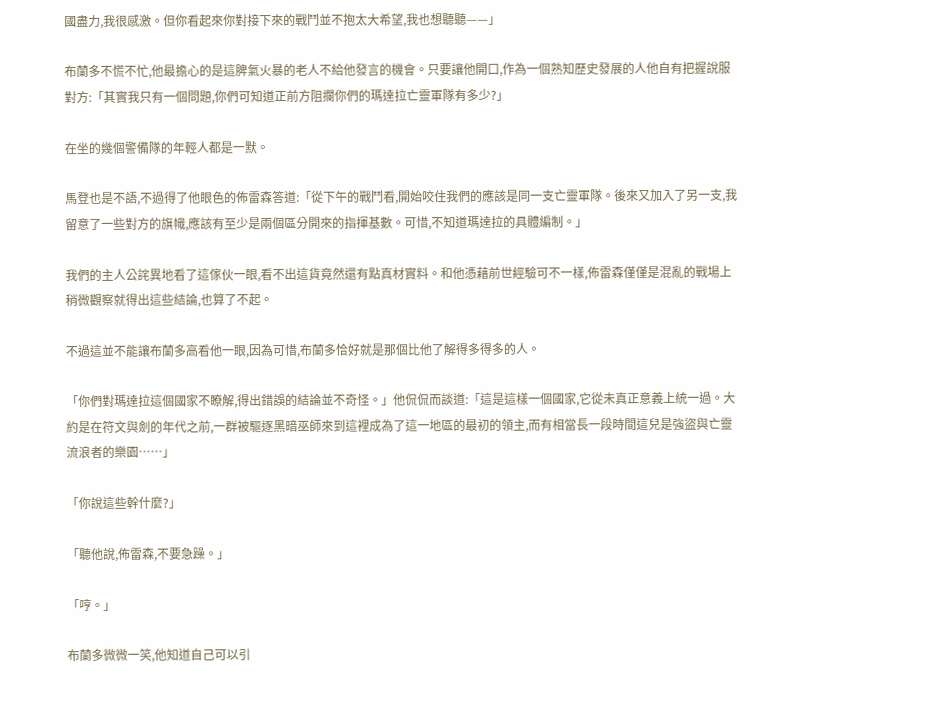國盡力,我很感激。但你看起來你對接下來的戰鬥並不抱太大希望,我也想聽聽——」

布蘭多不慌不忙,他最擔心的是這脾氣火暴的老人不給他發言的機會。只要讓他開口,作為一個熟知歷史發展的人他自有把握說服對方:「其實我只有一個問題,你們可知道正前方阻攔你們的瑪達拉亡靈軍隊有多少?」

在坐的幾個警備隊的年輕人都是一默。

馬登也是不語,不過得了他眼色的佈雷森答道:「從下午的戰鬥看,開始咬住我們的應該是同一支亡靈軍隊。後來又加入了另一支,我留意了一些對方的旗幟,應該有至少是兩個區分開來的指揮基數。可惜,不知道瑪達拉的具體編制。」

我們的主人公詫異地看了這傢伙一眼,看不出這貨竟然還有點真材實料。和他憑藉前世經驗可不一樣,佈雷森僅僅是混亂的戰場上稍微觀察就得出這些結論,也算了不起。

不過這並不能讓布蘭多高看他一眼,因為可惜,布蘭多恰好就是那個比他了解得多得多的人。

「你們對瑪達拉這個國家不瞭解,得出錯誤的結論並不奇怪。」他侃侃而談道:「這是這樣一個國家,它從未真正意義上統一過。大約是在符文與劍的年代之前,一群被驅逐黑暗巫師來到這裡成為了這一地區的最初的領主,而有相當長一段時間這兒是強盜與亡靈流浪者的樂園……」

「你說這些幹什麼?」

「聽他說,佈雷森,不要急躁。」

「哼。」

布蘭多微微一笑,他知道自己可以引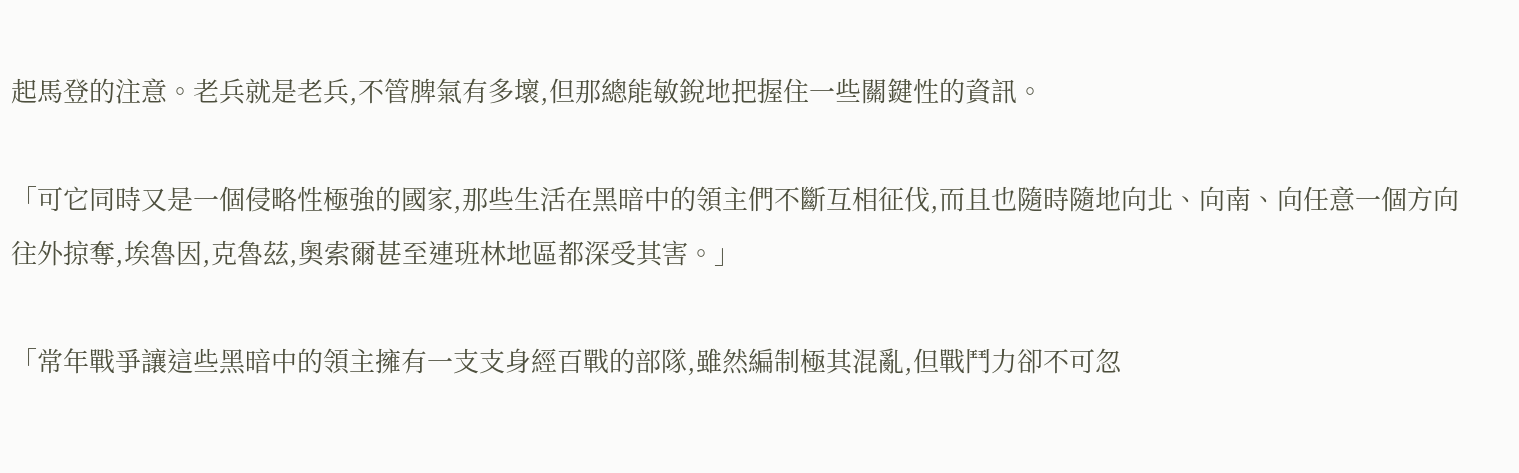起馬登的注意。老兵就是老兵,不管脾氣有多壞,但那總能敏銳地把握住一些關鍵性的資訊。

「可它同時又是一個侵略性極強的國家,那些生活在黑暗中的領主們不斷互相征伐,而且也隨時隨地向北、向南、向任意一個方向往外掠奪,埃魯因,克魯茲,奧索爾甚至連班林地區都深受其害。」

「常年戰爭讓這些黑暗中的領主擁有一支支身經百戰的部隊,雖然編制極其混亂,但戰鬥力卻不可忽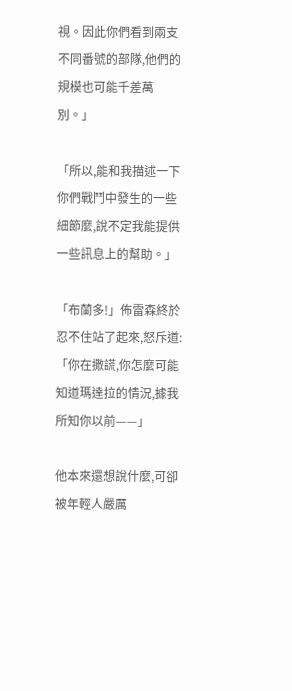視。因此你們看到兩支不同番號的部隊,他們的規模也可能千差萬別。」

「所以,能和我描述一下你們戰鬥中發生的一些細節麼,說不定我能提供一些訊息上的幫助。」

「布蘭多!」佈雷森終於忍不住站了起來,怒斥道:「你在撒謊,你怎麼可能知道瑪達拉的情況,據我所知你以前——」

他本來還想說什麼,可卻被年輕人嚴厲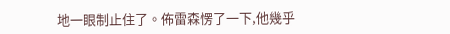地一眼制止住了。佈雷森愣了一下,他幾乎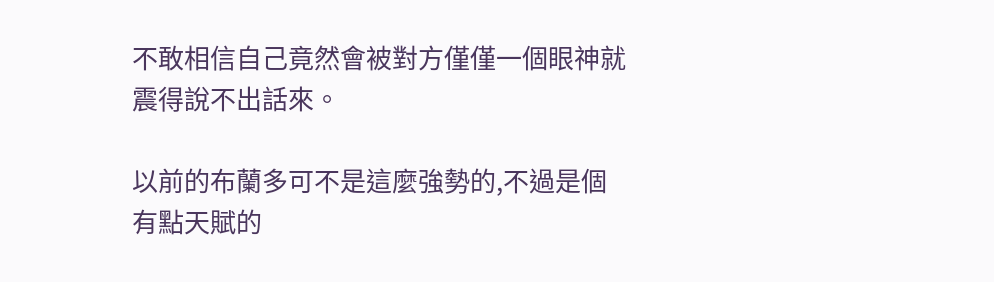不敢相信自己竟然會被對方僅僅一個眼神就震得說不出話來。

以前的布蘭多可不是這麼強勢的,不過是個有點天賦的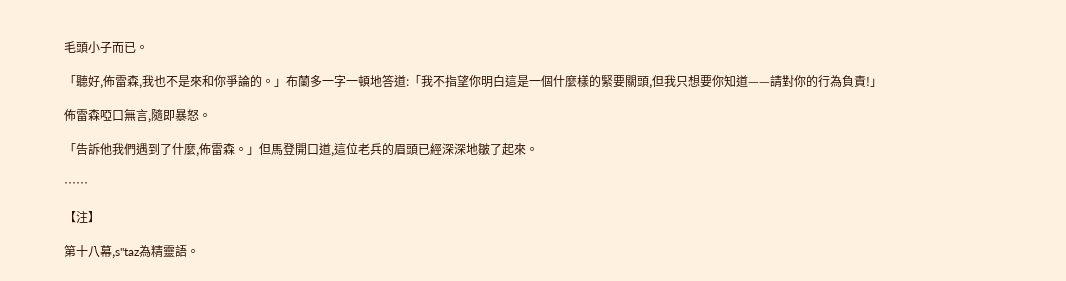毛頭小子而已。

「聽好,佈雷森,我也不是來和你爭論的。」布蘭多一字一頓地答道:「我不指望你明白這是一個什麼樣的緊要關頭,但我只想要你知道——請對你的行為負責!」

佈雷森啞口無言,隨即暴怒。

「告訴他我們遇到了什麼,佈雷森。」但馬登開口道,這位老兵的眉頭已經深深地皺了起來。

……

【注】

第十八幕,s"taz為精靈語。